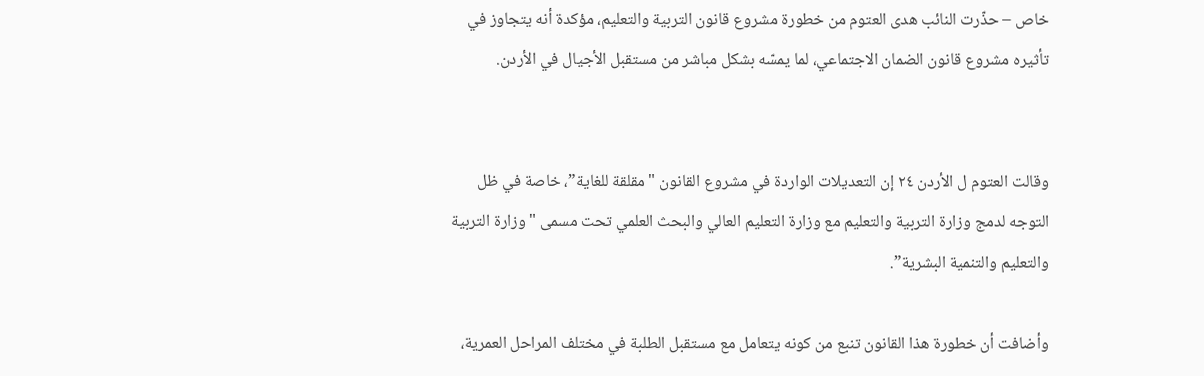خاص – حذّرت النائب هدى العتوم من خطورة مشروع قانون التربية والتعليم، مؤكدة أنه يتجاوز في تأثيره مشروع قانون الضمان الاجتماعي، لما يمسّه بشكل مباشر من مستقبل الأجيال في الأردن.


وقالت العتوم ل الأردن ٢٤ إن التعديلات الواردة في مشروع القانون "مقلقة للغاية”، خاصة في ظل التوجه لدمج وزارة التربية والتعليم مع وزارة التعليم العالي والبحث العلمي تحت مسمى "وزارة التربية والتعليم والتنمية البشرية”.

وأضافت أن خطورة هذا القانون تنبع من كونه يتعامل مع مستقبل الطلبة في مختلف المراحل العمرية،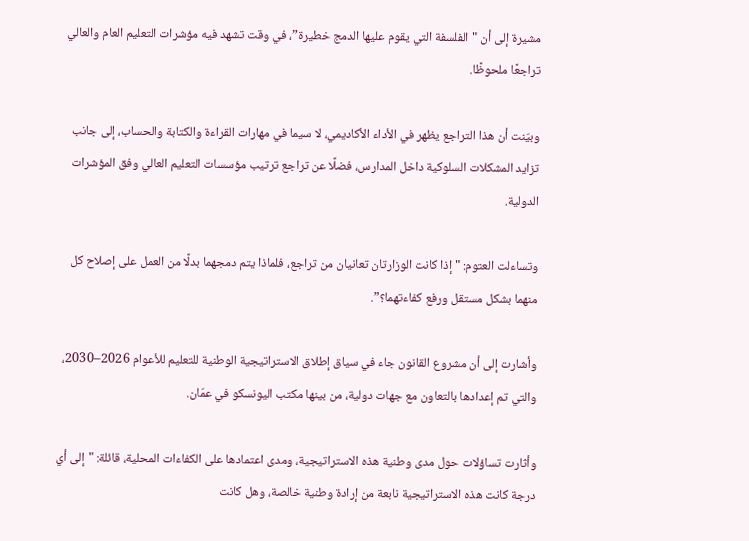مشيرة إلى أن "الفلسفة التي يقوم عليها الدمج خطيرة”، في وقت تشهد فيه مؤشرات التعليم العام والعالي تراجعًا ملحوظًا.

وبيّنت أن هذا التراجع يظهر في الأداء الأكاديمي، لا سيما في مهارات القراءة والكتابة والحساب، إلى جانب تزايد المشكلات السلوكية داخل المدارس، فضلًا عن تراجع ترتيب مؤسسات التعليم العالي وفق المؤشرات الدولية.

وتساءلت العتوم: "إذا كانت الوزارتان تعانيان من تراجع، فلماذا يتم دمجهما بدلًا من العمل على إصلاح كل منهما بشكل مستقل ورفع كفاءتهما؟”.

وأشارت إلى أن مشروع القانون جاء في سياق إطلاق الاستراتيجية الوطنية للتعليم للأعوام 2026–2030، والتي تم إعدادها بالتعاون مع جهات دولية، من بينها مكتب اليونسكو في عمّان.

وأثارت تساؤلات حول مدى وطنية هذه الاستراتيجية، ومدى اعتمادها على الكفاءات المحلية، قائلة: "إلى أي درجة كانت هذه الاستراتيجية نابعة من إرادة وطنية خالصة، وهل كانت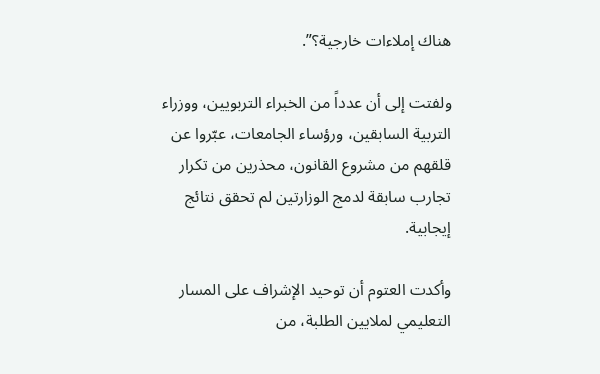هناك إملاءات خارجية؟”.

ولفتت إلى أن عدداً من الخبراء التربويين، ووزراء التربية السابقين، ورؤساء الجامعات، عبّروا عن قلقهم من مشروع القانون، محذرين من تكرار تجارب سابقة لدمج الوزارتين لم تحقق نتائج إيجابية.

وأكدت العتوم أن توحيد الإشراف على المسار التعليمي لملايين الطلبة، من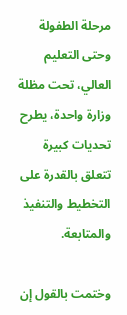مرحلة الطفولة وحتى التعليم العالي، تحت مظلة وزارة واحدة، يطرح تحديات كبيرة تتعلق بالقدرة على التخطيط والتنفيذ والمتابعة.

وختمت بالقول إن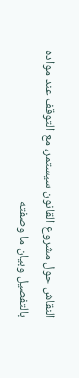النقاش حول مشروع القانون سيستمر، مع التوقف عند مواده بالتفصيل وبيان ما وصفته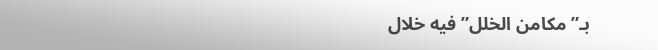بـ”مكامن الخلل” فيه خلال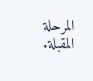المرحلة المقبلة.